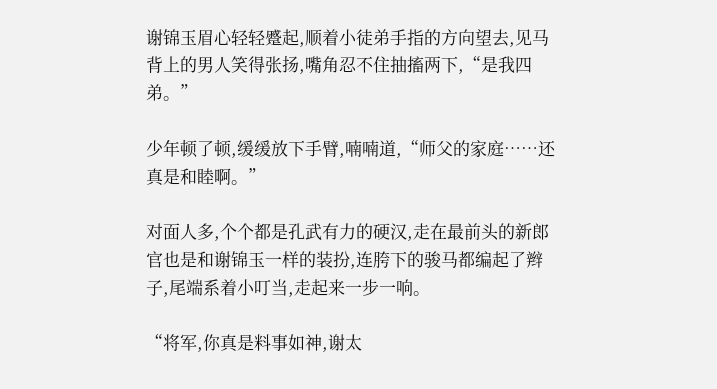谢锦玉眉心轻轻蹙起,顺着小徒弟手指的方向望去,见马背上的男人笑得张扬,嘴角忍不住抽搐两下,“是我四弟。”

少年顿了顿,缓缓放下手臂,喃喃道,“师父的家庭……还真是和睦啊。”

对面人多,个个都是孔武有力的硬汉,走在最前头的新郎官也是和谢锦玉一样的装扮,连胯下的骏马都编起了辫子,尾端系着小叮当,走起来一步一响。

“将军,你真是料事如神,谢太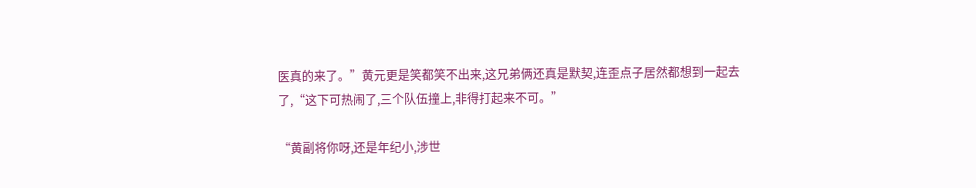医真的来了。”黄元更是笑都笑不出来,这兄弟俩还真是默契,连歪点子居然都想到一起去了,“这下可热闹了,三个队伍撞上,非得打起来不可。”

“黄副将你呀,还是年纪小,涉世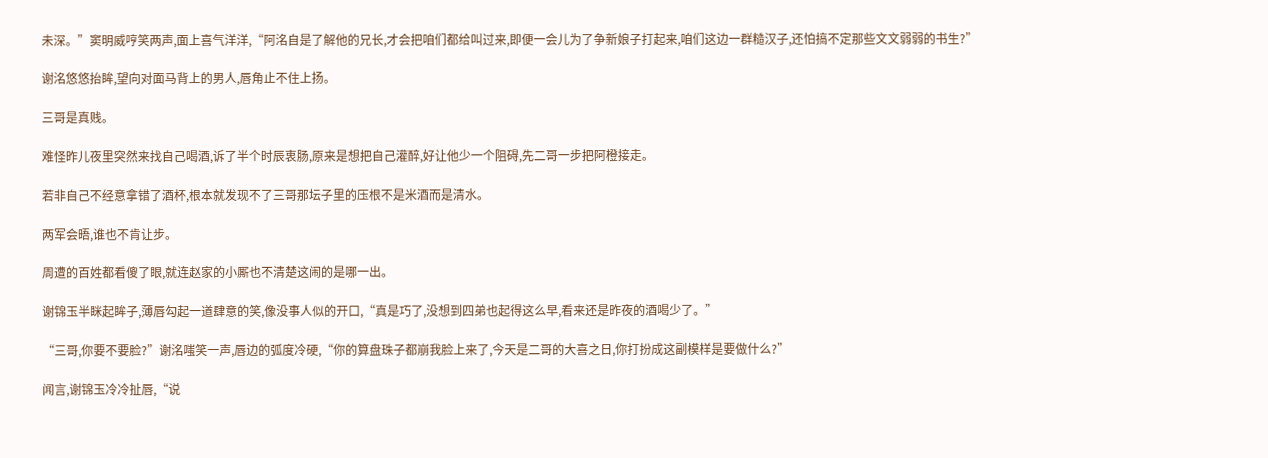未深。”窦明威哼笑两声,面上喜气洋洋,“阿洺自是了解他的兄长,才会把咱们都给叫过来,即便一会儿为了争新娘子打起来,咱们这边一群糙汉子,还怕搞不定那些文文弱弱的书生?”

谢洺悠悠抬眸,望向对面马背上的男人,唇角止不住上扬。

三哥是真贱。

难怪昨儿夜里突然来找自己喝酒,诉了半个时辰衷肠,原来是想把自己灌醉,好让他少一个阻碍,先二哥一步把阿橙接走。

若非自己不经意拿错了酒杯,根本就发现不了三哥那坛子里的压根不是米酒而是清水。

两军会晤,谁也不肯让步。

周遭的百姓都看傻了眼,就连赵家的小厮也不清楚这闹的是哪一出。

谢锦玉半眯起眸子,薄唇勾起一道肆意的笑,像没事人似的开口,“真是巧了,没想到四弟也起得这么早,看来还是昨夜的酒喝少了。”

“三哥,你要不要脸?”谢洺嗤笑一声,唇边的弧度冷硬,“你的算盘珠子都崩我脸上来了,今天是二哥的大喜之日,你打扮成这副模样是要做什么?”

闻言,谢锦玉冷冷扯唇,“说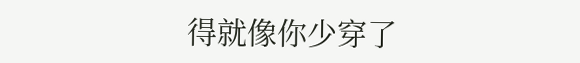得就像你少穿了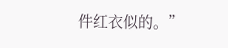件红衣似的。”